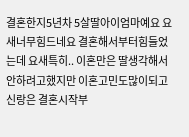결혼한지5년차 5살딸아이엄마예요 요새너무힘드네요 결혼해서부터힘들었는데 요새특히.. 이혼만은 딸생각해서안하려고했지만 이혼고민도많이되고 신랑은 결혼시작부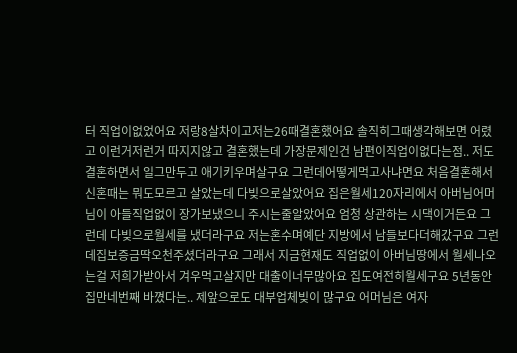터 직업이없었어요 저랑8살차이고저는26때결혼했어요 솔직히그때생각해보면 어렸고 이런거저런거 따지지않고 결혼했는데 가장문제인건 남편이직업이없다는점.. 저도 결혼하면서 일그만두고 애기키우며살구요 그런데어떻게먹고사냐면요 처음결혼해서신혼때는 뭐도모르고 살았는데 다빚으로살았어요 집은월세120자리에서 아버님어머님이 아들직업없이 장가보냈으니 주시는줄알았어요 엄청 상관하는 시댁이거든요 그런데 다빚으로월세를 냈더라구요 저는혼수며예단 지방에서 남들보다더해갔구요 그런데집보증금딱오천주셨더라구요 그래서 지금현재도 직업없이 아버님땅에서 월세나오는걸 저희가받아서 겨우먹고살지만 대출이너무많아요 집도여전히월세구요 5년동안 집만네번째 바꼈다는.. 제앞으로도 대부업체빚이 많구요 어머님은 여자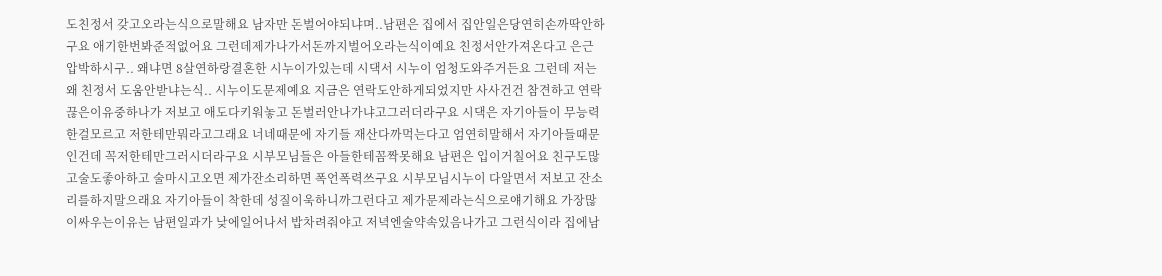도친정서 갖고오라는식으로말해요 남자만 돈벌어야되냐며..남편은 집에서 집안일은당연히손까딱안하구요 애기한번봐준적없어요 그런데제가나가서돈까지벌어오라는식이예요 친정서안가져온다고 은근 압박하시구.. 왜냐면 8살연하랑결혼한 시누이가있는데 시댁서 시누이 엄청도와주거든요 그런데 저는왜 친정서 도움안받냐는식.. 시누이도문제예요 지금은 연락도안하게되었지만 사사건건 참견하고 연락끊은이유중하나가 저보고 애도다키워놓고 돈벌러안나가냐고그러더라구요 시댁은 자기아들이 무능력한걸모르고 저한테만뭐라고그래요 너네때문에 자기들 재산다까먹는다고 엄연히말해서 자기아들때문인건데 꼭저한테만그러시더라구요 시부모님들은 아들한테꼼짝못해요 남편은 입이거칠어요 친구도많고술도좋아하고 술마시고오면 제가잔소리하면 폭언폭력쓰구요 시부모님시누이 다알면서 저보고 잔소리를하지말으래요 자기아들이 착한데 성질이욱하니까그런다고 제가문제라는식으로얘기해요 가장많이싸우는이유는 남편일과가 낮에일어나서 밥차려줘야고 저녁엔술약속있음나가고 그런식이라 집에남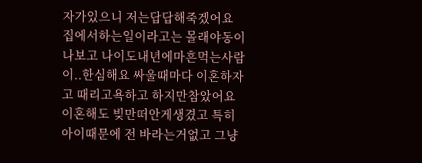자가있으니 저는답답해죽겠어요 집에서하는일이라고는 몰래야동이나보고 나이도내년에마흔먹는사람이..한심해요 싸울때마다 이혼하자고 때리고욕하고 하지만참았어요 이혼해도 빚만떠안게생겼고 특히 아이때문에 전 바라는거없고 그냥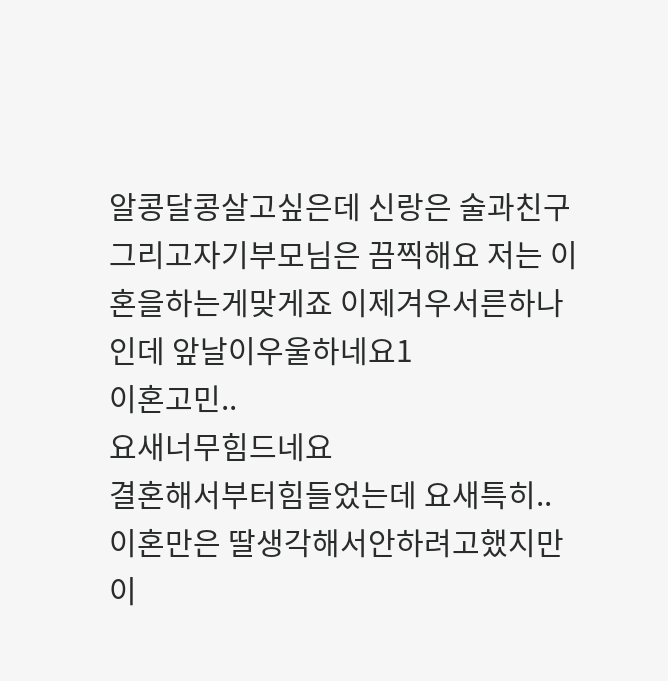알콩달콩살고싶은데 신랑은 술과친구 그리고자기부모님은 끔찍해요 저는 이혼을하는게맞게죠 이제겨우서른하나인데 앞날이우울하네요1
이혼고민..
요새너무힘드네요
결혼해서부터힘들었는데 요새특히..
이혼만은 딸생각해서안하려고했지만
이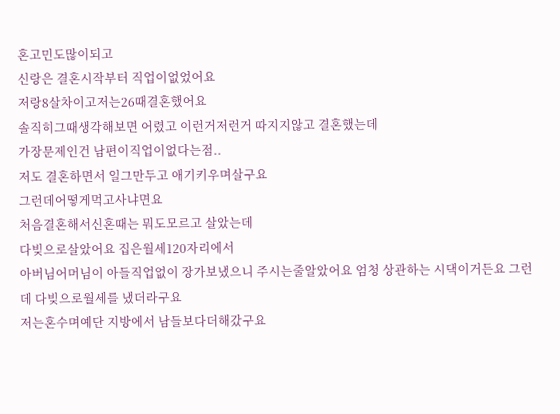혼고민도많이되고
신랑은 결혼시작부터 직업이없었어요
저랑8살차이고저는26때결혼했어요
솔직히그때생각해보면 어렸고 이런거저런거 따지지않고 결혼했는데
가장문제인건 남편이직업이없다는점..
저도 결혼하면서 일그만두고 애기키우며살구요
그런데어떻게먹고사냐면요
처음결혼해서신혼때는 뭐도모르고 살았는데
다빚으로살았어요 집은월세120자리에서
아버님어머님이 아들직업없이 장가보냈으니 주시는줄알았어요 엄청 상관하는 시댁이거든요 그런데 다빚으로월세를 냈더라구요
저는혼수며예단 지방에서 남들보다더해갔구요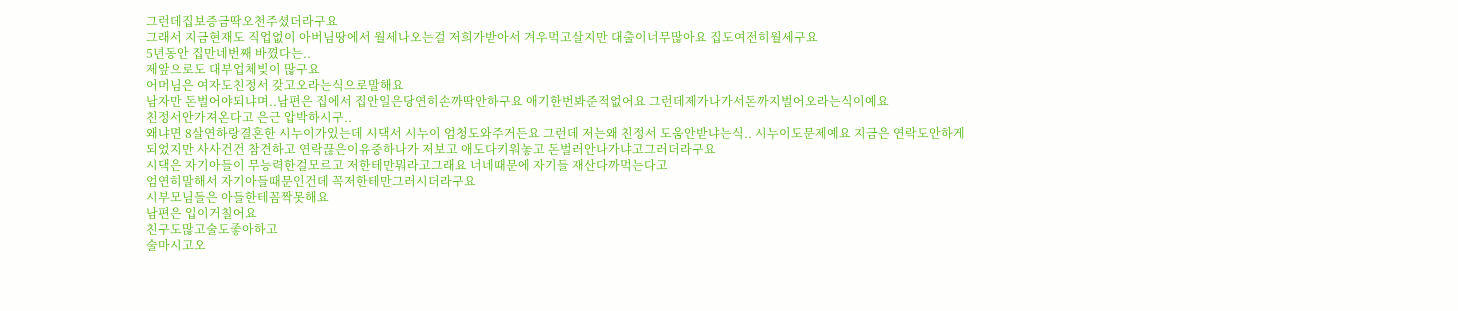그런데집보증금딱오천주셨더라구요
그래서 지금현재도 직업없이 아버님땅에서 월세나오는걸 저희가받아서 겨우먹고살지만 대출이너무많아요 집도여전히월세구요
5년동안 집만네번째 바꼈다는..
제앞으로도 대부업체빚이 많구요
어머님은 여자도친정서 갖고오라는식으로말해요
남자만 돈벌어야되냐며..남편은 집에서 집안일은당연히손까딱안하구요 애기한번봐준적없어요 그런데제가나가서돈까지벌어오라는식이예요
친정서안가져온다고 은근 압박하시구..
왜냐면 8살연하랑결혼한 시누이가있는데 시댁서 시누이 엄청도와주거든요 그런데 저는왜 친정서 도움안받냐는식.. 시누이도문제예요 지금은 연락도안하게되었지만 사사건건 참견하고 연락끊은이유중하나가 저보고 애도다키워놓고 돈벌러안나가냐고그러더라구요
시댁은 자기아들이 무능력한걸모르고 저한테만뭐라고그래요 너네때문에 자기들 재산다까먹는다고
엄연히말해서 자기아들때문인건데 꼭저한테만그러시더라구요
시부모님들은 아들한테꼼짝못해요
남편은 입이거칠어요
친구도많고술도좋아하고
술마시고오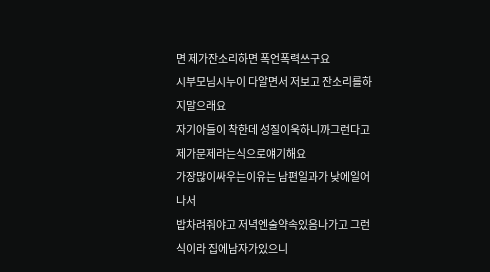면 제가잔소리하면 폭언폭력쓰구요
시부모님시누이 다알면서 저보고 잔소리를하지말으래요
자기아들이 착한데 성질이욱하니까그런다고
제가문제라는식으로얘기해요
가장많이싸우는이유는 남편일과가 낮에일어나서
밥차려줘야고 저녁엔술약속있음나가고 그런식이라 집에남자가있으니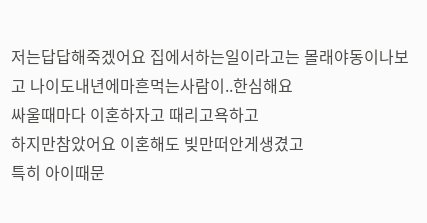저는답답해죽겠어요 집에서하는일이라고는 몰래야동이나보고 나이도내년에마흔먹는사람이..한심해요
싸울때마다 이혼하자고 때리고욕하고
하지만참았어요 이혼해도 빚만떠안게생겼고
특히 아이때문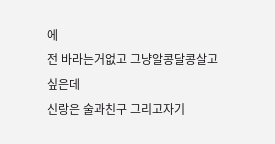에
전 바라는거없고 그냥알콩달콩살고싶은데
신랑은 술과친구 그리고자기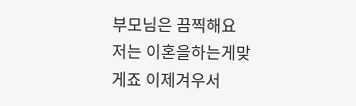부모님은 끔찍해요
저는 이혼을하는게맞게죠 이제겨우서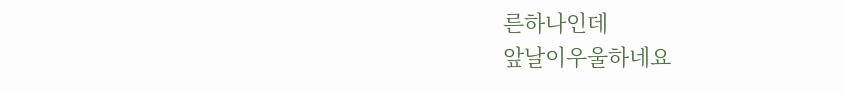른하나인데
앞날이우울하네요